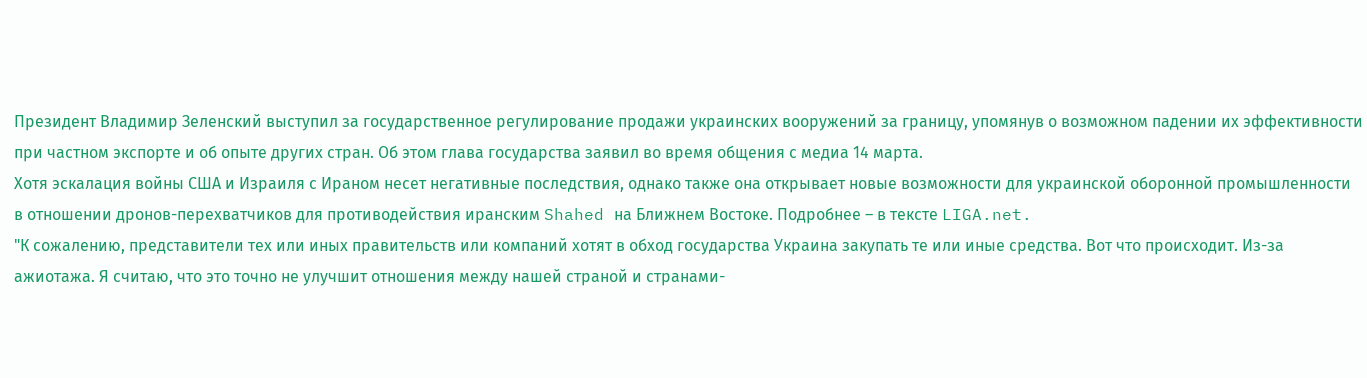Президент Владимир Зеленский выступил за государственное регулирование продажи украинских вооружений за границу, упомянув о возможном падении их эффективности при частном экспорте и об опыте других стран. Об этом глава государства заявил во время общения с медиа 14 марта.
Хотя эскалация войны США и Израиля с Ираном несет негативные последствия, однако также она открывает новые возможности для украинской оборонной промышленности в отношении дронов-перехватчиков для противодействия иранским Shahed на Ближнем Востоке. Подробнее – в тексте LIGA.net.
"К сожалению, представители тех или иных правительств или компаний хотят в обход государства Украина закупать те или иные средства. Вот что происходит. Из-за ажиотажа. Я считаю, что это точно не улучшит отношения между нашей страной и странами-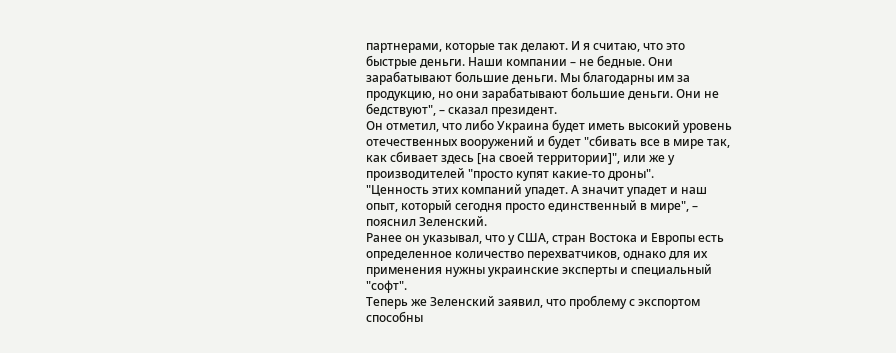партнерами, которые так делают. И я считаю, что это быстрые деньги. Наши компании – не бедные. Они зарабатывают большие деньги. Мы благодарны им за продукцию, но они зарабатывают большие деньги. Они не бедствуют", – сказал президент.
Он отметил, что либо Украина будет иметь высокий уровень отечественных вооружений и будет "сбивать все в мире так, как сбивает здесь [на своей территории]", или же у производителей "просто купят какие-то дроны".
"Ценность этих компаний упадет. А значит упадет и наш опыт, который сегодня просто единственный в мире", – пояснил Зеленский.
Ранее он указывал, что у США, стран Востока и Европы есть определенное количество перехватчиков, однако для их применения нужны украинские эксперты и специальный "софт".
Теперь же Зеленский заявил, что проблему с экспортом способны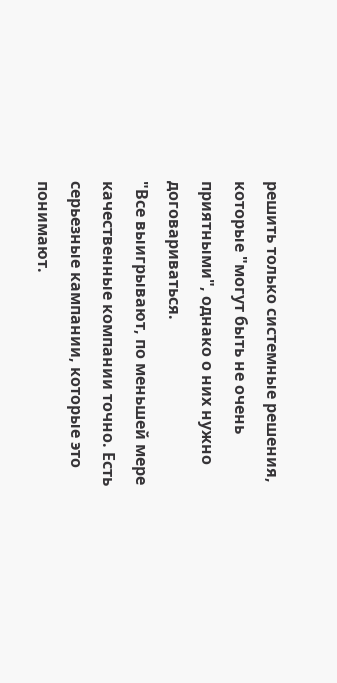решить только системные решения, которые "могут быть не очень приятными", однако о них нужно договариваться.
"Все выигрывают, по меньшей мере качественные компании точно. Есть серьезные кампании, которые это понимают.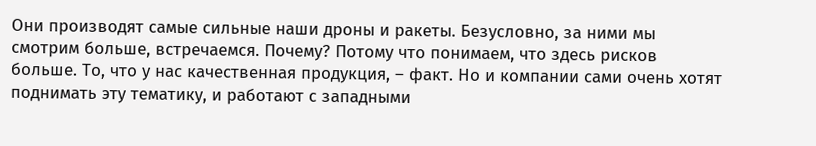Они производят самые сильные наши дроны и ракеты. Безусловно, за ними мы смотрим больше, встречаемся. Почему? Потому что понимаем, что здесь рисков больше. То, что у нас качественная продукция, – факт. Но и компании сами очень хотят поднимать эту тематику, и работают с западными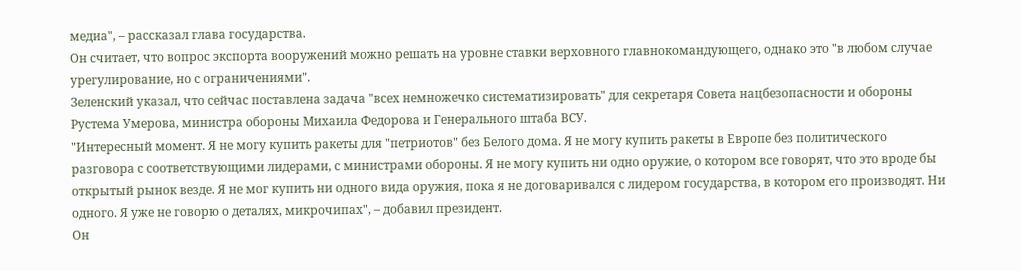медиа", – рассказал глава государства.
Он считает, что вопрос экспорта вооружений можно решать на уровне ставки верховного главнокомандующего, однако это "в любом случае урегулирование, но с ограничениями".
Зеленский указал, что сейчас поставлена задача "всех немножечко систематизировать" для секретаря Совета нацбезопасности и обороны Рустема Умерова, министра обороны Михаила Федорова и Генерального штаба ВСУ.
"Интересный момент. Я не могу купить ракеты для "петриотов" без Белого дома. Я не могу купить ракеты в Европе без политического разговора с соответствующими лидерами, с министрами обороны. Я не могу купить ни одно оружие, о котором все говорят, что это вроде бы открытый рынок везде. Я не мог купить ни одного вида оружия, пока я не договаривался с лидером государства, в котором его производят. Ни одного. Я уже не говорю о деталях, микрочипах", – добавил президент.
Он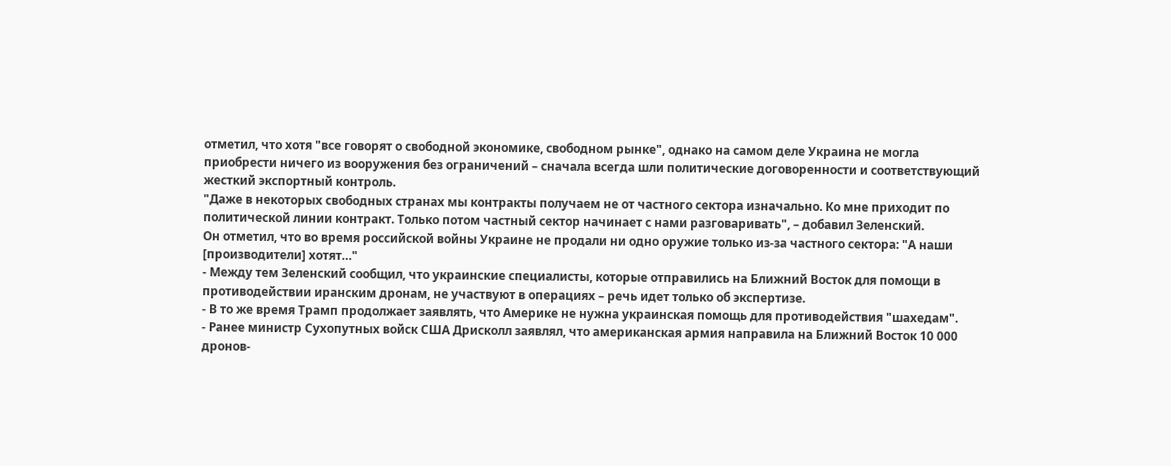отметил, что хотя "все говорят о свободной экономике, свободном рынке", однако на самом деле Украина не могла приобрести ничего из вооружения без ограничений – сначала всегда шли политические договоренности и соответствующий жесткий экспортный контроль.
"Даже в некоторых свободных странах мы контракты получаем не от частного сектора изначально. Ко мне приходит по политической линии контракт. Только потом частный сектор начинает с нами разговаривать", – добавил Зеленский.
Он отметил, что во время российской войны Украине не продали ни одно оружие только из-за частного сектора: "А наши [производители] хотят…"
- Между тем Зеленский сообщил, что украинские специалисты, которые отправились на Ближний Восток для помощи в противодействии иранским дронам, не участвуют в операциях – речь идет только об экспертизе.
- В то же время Трамп продолжает заявлять, что Америке не нужна украинская помощь для противодействия "шахедам".
- Ранее министр Сухопутных войск США Дрисколл заявлял, что американская армия направила на Ближний Восток 10 000 дронов-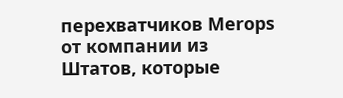перехватчиков Merops от компании из Штатов, которые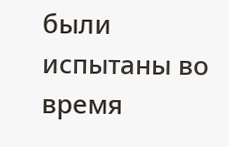были испытаны во время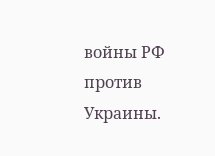войны РФ против Украины.